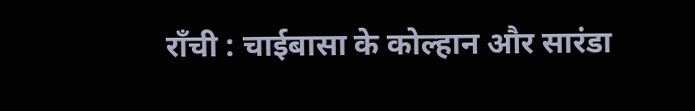राँची : चाईबासा के कोल्हान और सारंडा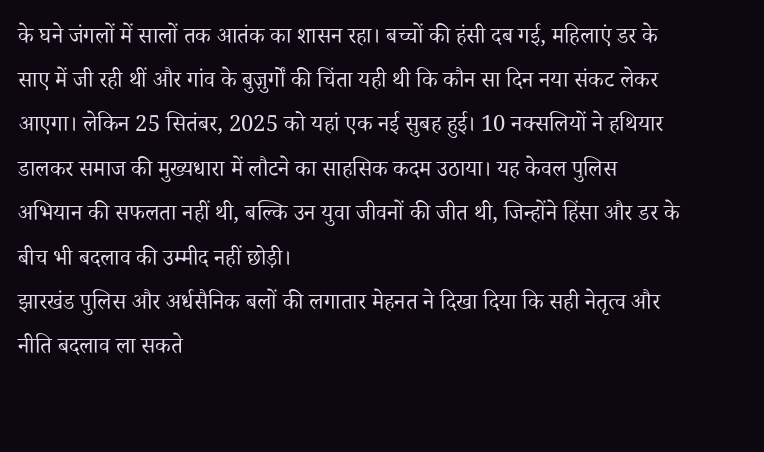के घने जंगलों में सालों तक आतंक का शासन रहा। बच्चों की हंसी दब गई, महिलाएं डर के साए में जी रही थीं और गांव के बुज़ुर्गों की चिंता यही थी कि कौन सा दिन नया संकट लेकर आएगा। लेकिन 25 सितंबर, 2025 को यहां एक नई सुबह हुई। 10 नक्सलियों ने हथियार डालकर समाज की मुख्यधारा में लौटने का साहसिक कदम उठाया। यह केवल पुलिस अभियान की सफलता नहीं थी, बल्कि उन युवा जीवनों की जीत थी, जिन्होंने हिंसा और डर के बीच भी बदलाव की उम्मीद नहीं छोड़ी।
झारखंड पुलिस और अर्धसैनिक बलों की लगातार मेहनत ने दिखा दिया कि सही नेतृत्व और नीति बदलाव ला सकते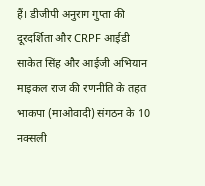हैं। डीजीपी अनुराग गुप्ता की दूरदर्शिता और CRPF आईडी साकेत सिंह और आईजी अभियान माइकल राज की रणनीति के तहत भाकपा (माओवादी) संगठन के 10 नक्सली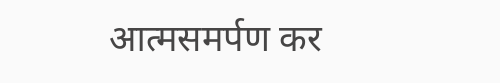आत्मसमर्पण कर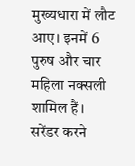मुख्यधारा में लौट आए। इनमें 6 पुरुष और चार महिला नक्सली शामिल हैं।
सरेंडर करने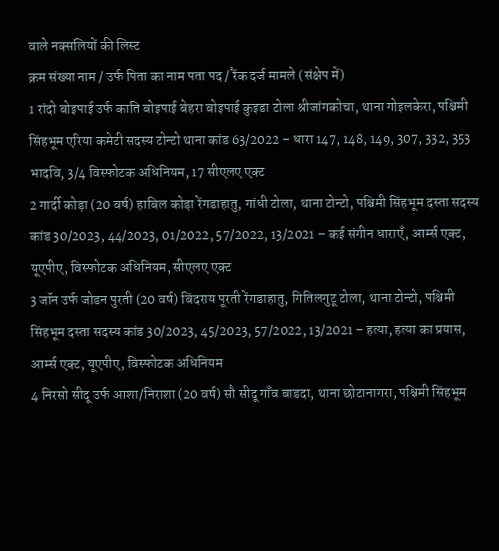वाले नक्सलियों की लिस्ट
क्रम संख्या नाम / उर्फ पिता का नाम पता पद / रैंक दर्ज मामले (संक्षेप में)
1 रांदो बोइपाई उर्फ काति बोइपाई बेहरा बोइपाई कुइडा टोला श्रीजांगकोचा, थाना गोइलकेरा, पश्चिमी सिंहभूम एरिया कमेटी सदस्य टोन्टो थाना कांड 63/2022 – धारा 147, 148, 149, 307, 332, 353 भादवि, 3/4 विस्फोटक अधिनियम, 17 सीएलए एक्ट
2 गार्दी कोड़ा (20 वर्ष) हाबिल कोड़ा रेंगडाहातु, गांधी टोला, थाना टोन्टो, पश्चिमी सिंहभूम दस्ता सदस्य कांड 30/2023, 44/2023, 01/2022, 57/2022, 13/2021 – कई संगीन धाराएँ, आर्म्स एक्ट, यूएपीए, विस्फोटक अधिनियम, सीएलए एक्ट
3 जॉन उर्फ जोडन पुरती (20 वर्ष) बिंदराय पूरती रेंगडाहातु, गितिलगुटू टोला, थाना टोन्टो, पश्चिमी सिंहभूम दस्ता सदस्य कांड 30/2023, 45/2023, 57/2022, 13/2021 – हत्या, हत्या का प्रयास, आर्म्स एक्ट, यूएपीए, विस्फोटक अधिनियम
4 निरसो सीदू उर्फ आशा/निराशा (20 वर्ष) सौ सीदू गाँव बाडदा, थाना छोटानागरा, पश्चिमी सिंहभूम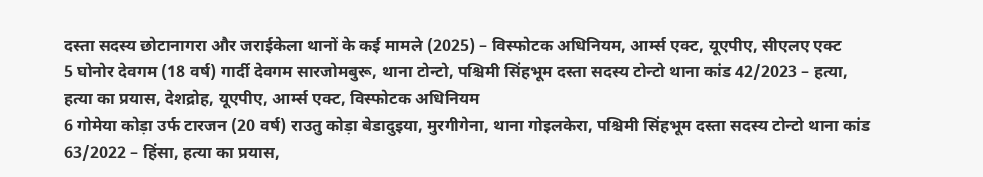दस्ता सदस्य छोटानागरा और जराईकेला थानों के कई मामले (2025) – विस्फोटक अधिनियम, आर्म्स एक्ट, यूएपीए, सीएलए एक्ट
5 घोनोर देवगम (18 वर्ष) गार्दी देवगम सारजोमबुरू, थाना टोन्टो, पश्चिमी सिंहभूम दस्ता सदस्य टोन्टो थाना कांड 42/2023 – हत्या, हत्या का प्रयास, देशद्रोह, यूएपीए, आर्म्स एक्ट, विस्फोटक अधिनियम
6 गोमेया कोड़ा उर्फ टारजन (20 वर्ष) राउतु कोड़ा बेडादुइया, मुरगीगेना, थाना गोइलकेरा, पश्चिमी सिंहभूम दस्ता सदस्य टोन्टो थाना कांड 63/2022 – हिंसा, हत्या का प्रयास,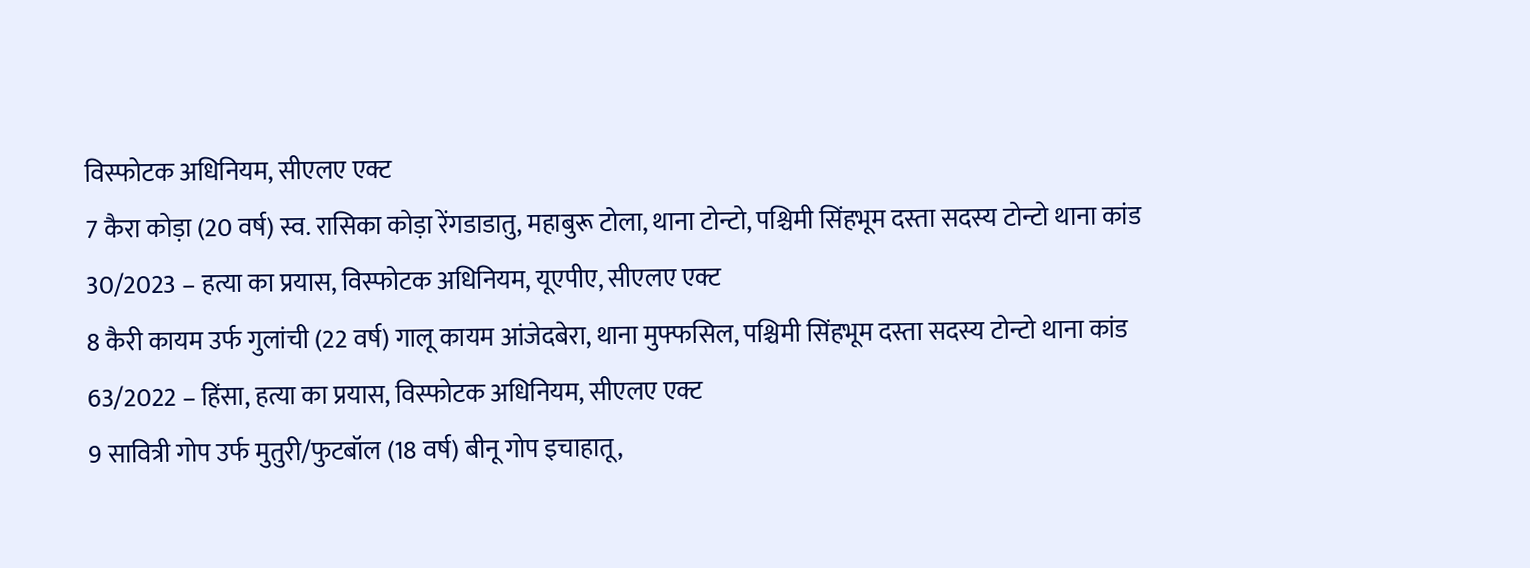विस्फोटक अधिनियम, सीएलए एक्ट
7 कैरा कोड़ा (20 वर्ष) स्व. रासिका कोड़ा रेंगडाडातु, महाबुरू टोला, थाना टोन्टो, पश्चिमी सिंहभूम दस्ता सदस्य टोन्टो थाना कांड 30/2023 – हत्या का प्रयास, विस्फोटक अधिनियम, यूएपीए, सीएलए एक्ट
8 कैरी कायम उर्फ गुलांची (22 वर्ष) गालू कायम आंजेदबेरा, थाना मुफ्फसिल, पश्चिमी सिंहभूम दस्ता सदस्य टोन्टो थाना कांड 63/2022 – हिंसा, हत्या का प्रयास, विस्फोटक अधिनियम, सीएलए एक्ट
9 सावित्री गोप उर्फ मुतुरी/फुटबॉल (18 वर्ष) बीनू गोप इचाहातू,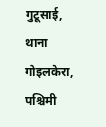गुटूसाई, थाना गोइलकेरा, पश्चिमी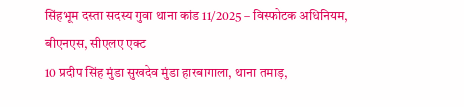सिंहभूम दस्ता सदस्य गुवा थाना कांड 11/2025 – विस्फोटक अधिनियम, बीएनएस, सीएलए एक्ट
10 प्रदीप सिंह मुंडा सुखदेव मुंडा हारबागाला, थाना तमाड़,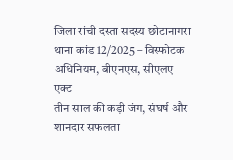जिला रांची दस्ता सदस्य छोटानागरा थाना कांड 12/2025 – विस्फोटक अधिनियम, बीएनएस, सीएलए एक्ट
तीन साल की कड़ी जंग, संघर्ष और शानदार सफलता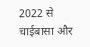2022 से चाईबासा और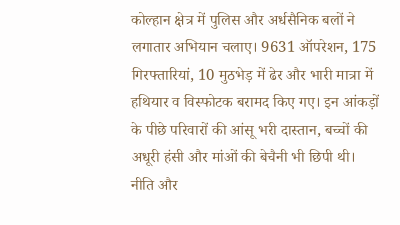कोल्हान क्षेत्र में पुलिस और अर्धसैनिक बलों ने लगातार अभियान चलाए। 9631 ऑपरेशन, 175 गिरफ्तारियां, 10 मुठभेड़ में ढेर और भारी मात्रा में हथियार व विस्फोटक बरामद किए गए। इन आंकड़ों के पीछे परिवारों की आंसू भरी दास्तान, बच्चों की अधूरी हंसी और मांओं की बेचैनी भी छिपी थी।
नीति और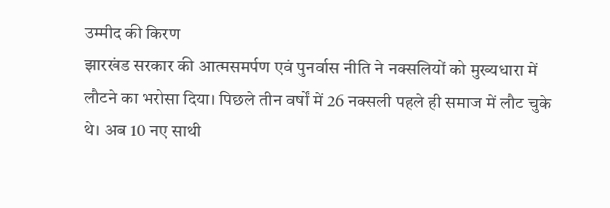उम्मीद की किरण
झारखंड सरकार की आत्मसमर्पण एवं पुनर्वास नीति ने नक्सलियों को मुख्यधारा में लौटने का भरोसा दिया। पिछले तीन वर्षों में 26 नक्सली पहले ही समाज में लौट चुके थे। अब 10 नए साथी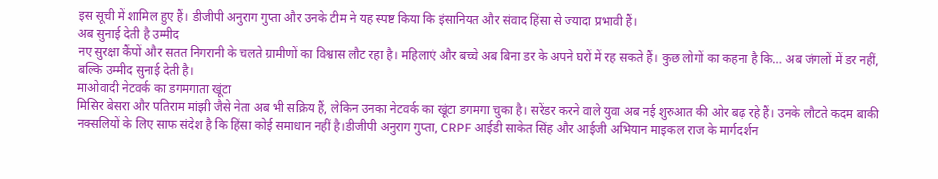इस सूची में शामिल हुए हैं। डीजीपी अनुराग गुप्ता और उनके टीम ने यह स्पष्ट किया कि इंसानियत और संवाद हिंसा से ज्यादा प्रभावी हैं।
अब सुनाई देती है उम्मीद
नए सुरक्षा कैंपों और सतत निगरानी के चलते ग्रामीणों का विश्वास लौट रहा है। महिलाएं और बच्चे अब बिना डर के अपने घरों में रह सकते हैं। कुछ लोगों का कहना है कि… अब जंगलों में डर नहीं, बल्कि उम्मीद सुनाई देती है।
माओवादी नेटवर्क का डगमगाता खूंटा
मिसिर बेसरा और पतिराम मांझी जैसे नेता अब भी सक्रिय हैं, लेकिन उनका नेटवर्क का खूंटा डगमगा चुका है। सरेंडर करने वाले युवा अब नई शुरुआत की ओर बढ़ रहे हैं। उनके लौटते कदम बाकी नक्सलियों के लिए साफ संदेश है कि हिंसा कोई समाधान नहीं है।डीजीपी अनुराग गुप्ता, CRPF आईडी साकेत सिंह और आईजी अभियान माइकल राज के मार्गदर्शन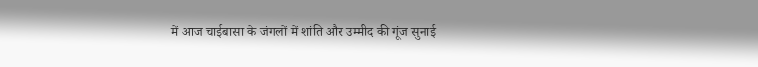में आज चाईबासा के जंगलों में शांति और उम्मीद की गूंज सुनाई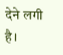देने लगी है।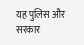यह पुलिस और सरकार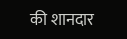की शानदार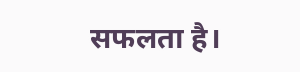सफलता है।